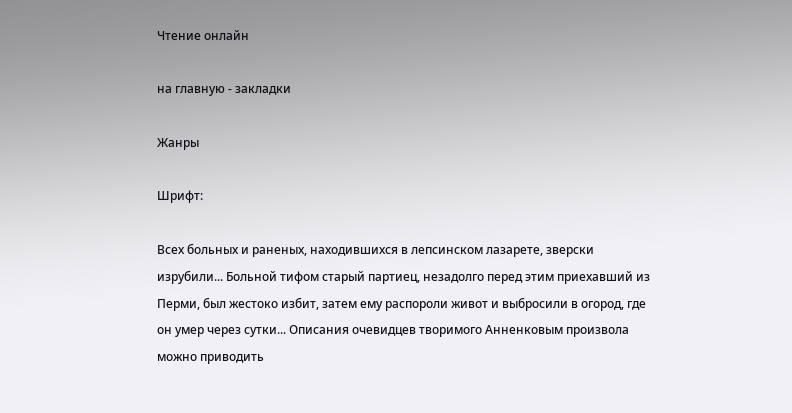Чтение онлайн

на главную - закладки

Жанры

Шрифт:

Всех больных и раненых, находившихся в лепсинском лазарете, зверски изрубили... Больной тифом старый партиец, незадолго перед этим приехавший из Перми, был жестоко избит, затем ему распороли живот и выбросили в огород, где он умер через сутки... Описания очевидцев творимого Анненковым произвола можно приводить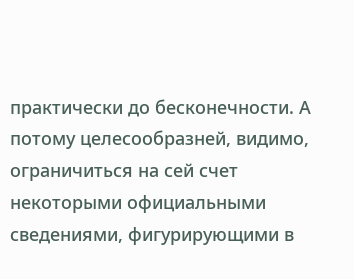практически до бесконечности. А потому целесообразней, видимо, ограничиться на сей счет некоторыми официальными сведениями, фигурирующими в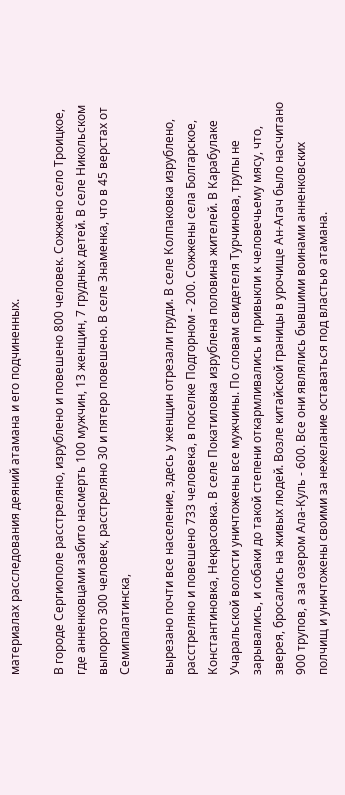материалах расследования деяний атамана и его подчиненных.

В городе Сергиополе расстреляно, изрублено и повешено 800 человек. Сожжено село Троицкое, где анненковцами забито насмерть 100 мужчин, 13 женщин, 7 грудных детей. В селе Никольском выпорото 300 человек, расстреляно 30 и пятеро повешено. В селе Знаменка, что в 45 верстах от Семипалатинска,

вырезано почти все население, здесь у женщин отрезали груди. В селе Колпаковка изрублено, расстреляно и повешено 733 человека, в поселке Подгорном - 200. Сожжены села Болгарское, Константиновка, Некрасовка. В селе Покатиловка изрублена половина жителей. В Карабулаке Учаральской волости уничтожены все мужчины. По словам свидетеля Турчинова, трупы не зарывались, и собаки до такой степени откармливались и привыкли к человечьему мясу, что, зверея, бросались на живых людей. Возле китайской границы в урочище Ан-Агач было насчитано 900 трупов, а за озером Ала-Куль - 600. Все они являлись бывшими воинами анненковских полчищ и уничтожены своими за нежелание оставаться под властью атамана.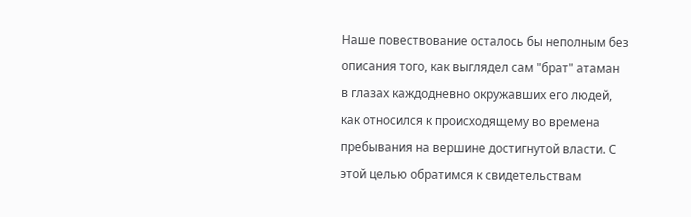Наше повествование осталось бы неполным без описания того, как выглядел сам "брат" атаман в глазах каждодневно окружавших его людей, как относился к происходящему во времена пребывания на вершине достигнутой власти. С этой целью обратимся к свидетельствам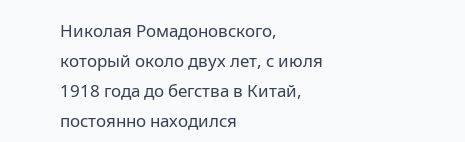Николая Ромадоновского, который около двух лет, с июля 1918 года до бегства в Китай, постоянно находился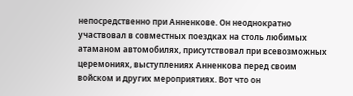непосредственно при Анненкове. Он неоднократно участвовал в совместных поездках на столь любимых атаманом автомобилях, присутствовал при всевозможных церемониях, выступлениях Анненкова перед своим войском и других мероприятиях. Вот что он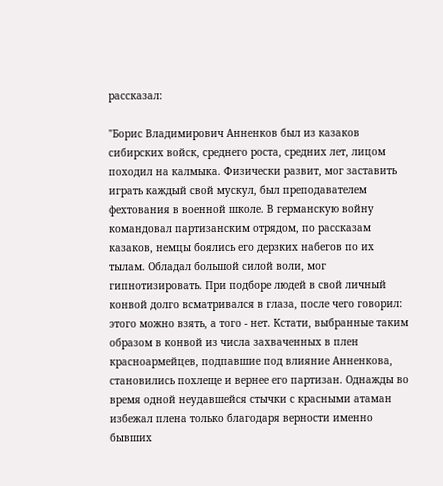рассказал:

"Борис Владимирович Анненков был из казаков сибирских войск, среднего роста, средних лет, лицом походил на калмыка. Физически развит, мог заставить играть каждый свой мускул, был преподавателем фехтования в военной школе. В германскую войну командовал партизанским отрядом, по рассказам казаков, немцы боялись его дерзких набегов по их тылам. Обладал большой силой воли, мог гипнотизировать. При подборе людей в свой личный конвой долго всматривался в глаза, после чего говорил: этого можно взять, а того - нет. Кстати, выбранные таким образом в конвой из числа захваченных в плен красноармейцев, подпавшие под влияние Анненкова, становились похлеще и вернее его партизан. Однажды во время одной неудавшейся стычки с красными атаман избежал плена только благодаря верности именно бывших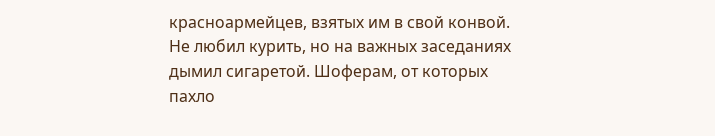красноармейцев, взятых им в свой конвой. Не любил курить, но на важных заседаниях дымил сигаретой. Шоферам, от которых пахло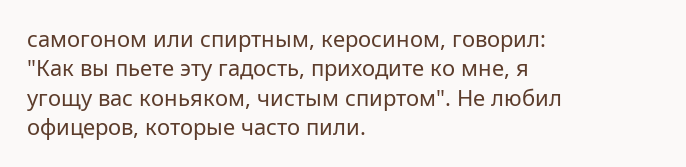самогоном или спиртным, керосином, говорил: "Как вы пьете эту гадость, приходите ко мне, я угощу вас коньяком, чистым спиртом". Не любил офицеров, которые часто пили.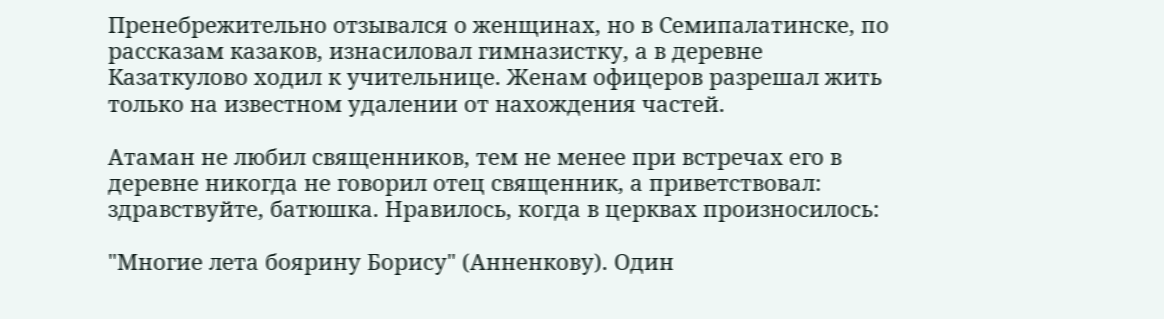Пренебрежительно отзывался о женщинах, но в Семипалатинске, по рассказам казаков, изнасиловал гимназистку, а в деревне Казаткулово ходил к учительнице. Женам офицеров разрешал жить только на известном удалении от нахождения частей.

Атаман не любил священников, тем не менее при встречах его в деревне никогда не говорил отец священник, а приветствовал: здравствуйте, батюшка. Нравилось, когда в церквах произносилось:

"Многие лета боярину Борису" (Анненкову). Один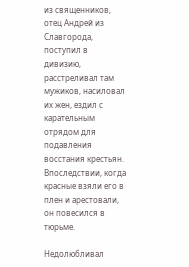из священников, отец Андрей из Славгорода, поступил в дивизию, расстреливал там мужиков, насиловал их жен, ездил с карательным отрядом для подавления восстания крестьян. Впоследствии, когда красные взяли его в плен и арестовали, он повесился в тюрьме.

Недолюбливал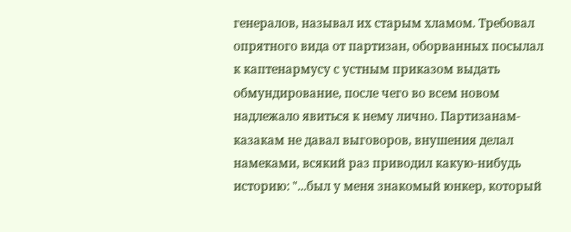генералов, называл их старым хламом. Требовал опрятного вида от партизан, оборванных посылал к каптенармусу с устным приказом выдать обмундирование, после чего во всем новом надлежало явиться к нему лично. Партизанам-казакам не давал выговоров, внушения делал намеками, всякий раз приводил какую-нибудь историю: "...был у меня знакомый юнкер, который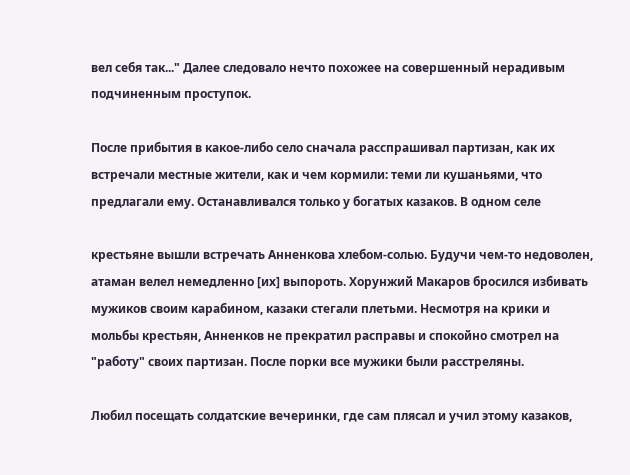вел себя так..." Далее следовало нечто похожее на совершенный нерадивым подчиненным проступок.

После прибытия в какое-либо село сначала расспрашивал партизан, как их встречали местные жители, как и чем кормили: теми ли кушаньями, что предлагали ему. Останавливался только у богатых казаков. В одном селе

крестьяне вышли встречать Анненкова хлебом-солью. Будучи чем-то недоволен, атаман велел немедленно [их] выпороть. Хорунжий Макаров бросился избивать мужиков своим карабином, казаки стегали плетьми. Несмотря на крики и мольбы крестьян, Анненков не прекратил расправы и спокойно смотрел на "работу" своих партизан. После порки все мужики были расстреляны.

Любил посещать солдатские вечеринки, где сам плясал и учил этому казаков,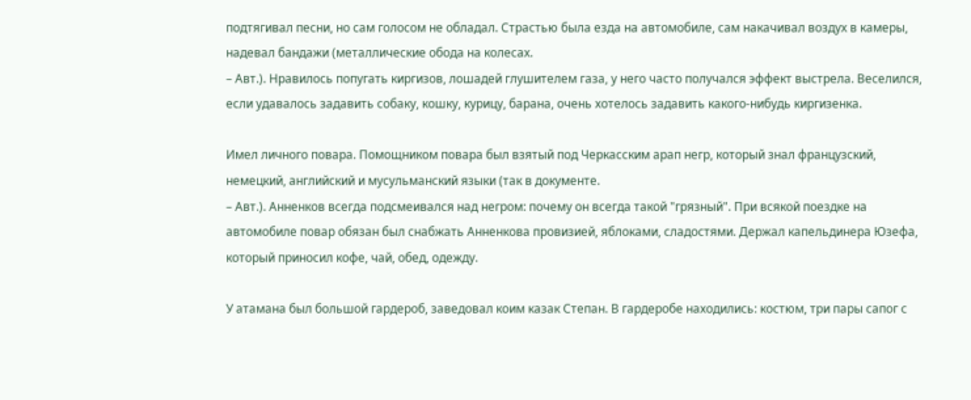подтягивал песни, но сам голосом не обладал. Страстью была езда на автомобиле, сам накачивал воздух в камеры, надевал бандажи (металлические обода на колесах.
– Авт.). Нравилось попугать киргизов, лошадей глушителем газа, у него часто получался эффект выстрела. Веселился, если удавалось задавить собаку, кошку, курицу, барана, очень хотелось задавить какого-нибудь киргизенка.

Имел личного повара. Помощником повара был взятый под Черкасским арап негр, который знал французский, немецкий, английский и мусульманский языки (так в документе.
– Авт.). Анненков всегда подсмеивался над негром: почему он всегда такой "грязный". При всякой поездке на автомобиле повар обязан был снабжать Анненкова провизией, яблоками, сладостями. Держал капельдинера Юзефа, который приносил кофе, чай, обед, одежду.

У атамана был большой гардероб, заведовал коим казак Степан. В гардеробе находились: костюм, три пары сапог с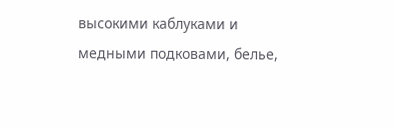высокими каблуками и медными подковами, белье,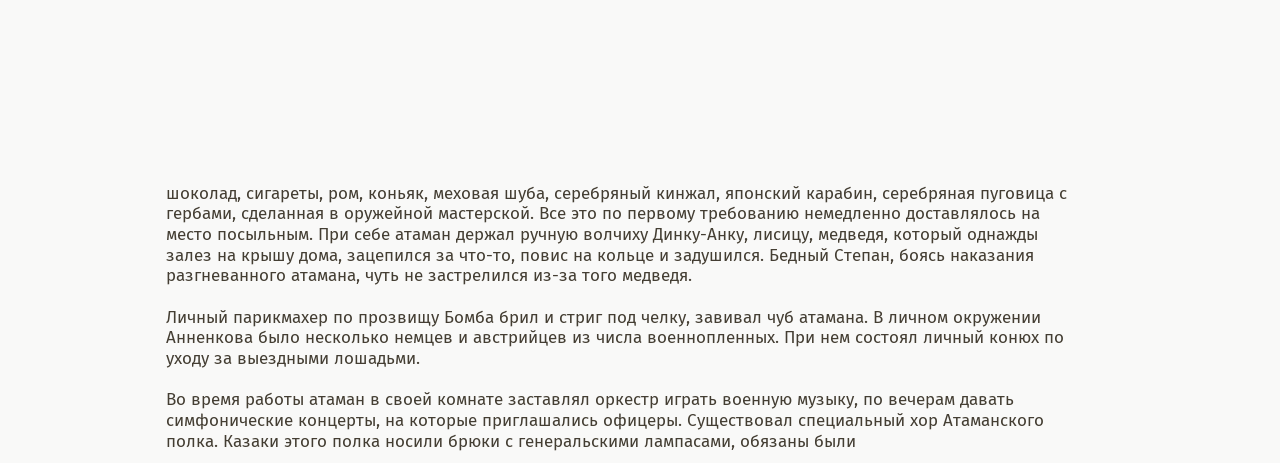шоколад, сигареты, ром, коньяк, меховая шуба, серебряный кинжал, японский карабин, серебряная пуговица с гербами, сделанная в оружейной мастерской. Все это по первому требованию немедленно доставлялось на место посыльным. При себе атаман держал ручную волчиху Динку-Анку, лисицу, медведя, который однажды залез на крышу дома, зацепился за что-то, повис на кольце и задушился. Бедный Степан, боясь наказания разгневанного атамана, чуть не застрелился из-за того медведя.

Личный парикмахер по прозвищу Бомба брил и стриг под челку, завивал чуб атамана. В личном окружении Анненкова было несколько немцев и австрийцев из числа военнопленных. При нем состоял личный конюх по уходу за выездными лошадьми.

Во время работы атаман в своей комнате заставлял оркестр играть военную музыку, по вечерам давать симфонические концерты, на которые приглашались офицеры. Существовал специальный хор Атаманского полка. Казаки этого полка носили брюки с генеральскими лампасами, обязаны были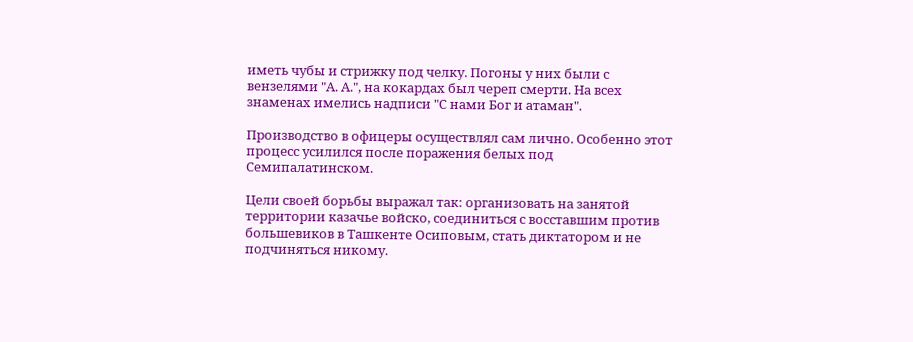иметь чубы и стрижку под челку. Погоны у них были с вензелями "А. А.", на кокардах был череп смерти. На всех знаменах имелись надписи "С нами Бог и атаман".

Производство в офицеры осуществлял сам лично. Особенно этот процесс усилился после поражения белых под Семипалатинском.

Цели своей борьбы выражал так: организовать на занятой территории казачье войско, соединиться с восставшим против большевиков в Ташкенте Осиповым, стать диктатором и не подчиняться никому.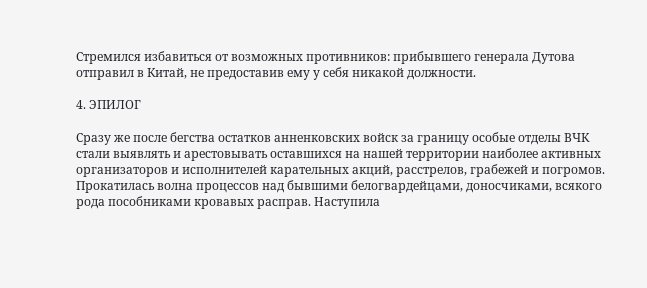Стремился избавиться от возможных противников: прибывшего генерала Дутова отправил в Китай, не предоставив ему у себя никакой должности.

4. ЭПИЛОГ

Сразу же после бегства остатков анненковских войск за границу особые отделы ВЧК стали выявлять и арестовывать оставшихся на нашей территории наиболее активных организаторов и исполнителей карательных акций, расстрелов, грабежей и погромов. Прокатилась волна процессов над бывшими белогвардейцами, доносчиками, всякого рода пособниками кровавых расправ. Наступила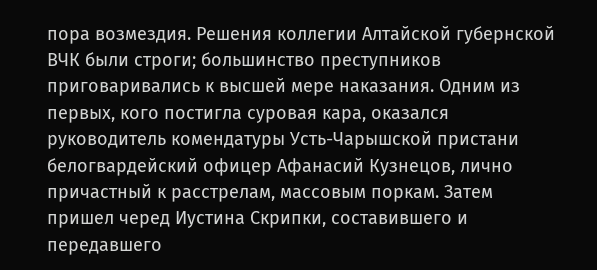пора возмездия. Решения коллегии Алтайской губернской ВЧК были строги; большинство преступников приговаривались к высшей мере наказания. Одним из первых, кого постигла суровая кара, оказался руководитель комендатуры Усть-Чарышской пристани белогвардейский офицер Афанасий Кузнецов, лично причастный к расстрелам, массовым поркам. Затем пришел черед Иустина Скрипки, составившего и передавшего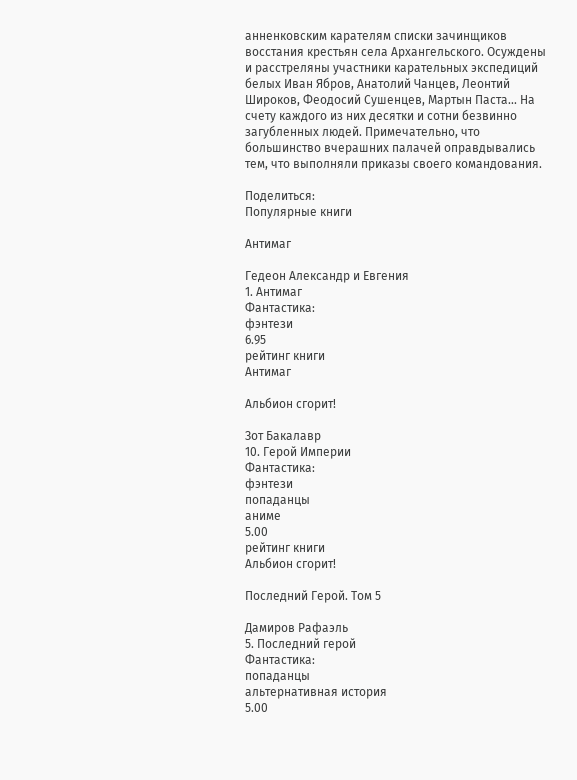анненковским карателям списки зачинщиков восстания крестьян села Архангельского. Осуждены и расстреляны участники карательных экспедиций белых Иван Ябров, Анатолий Чанцев, Леонтий Широков, Феодосий Сушенцев, Мартын Паста... На счету каждого из них десятки и сотни безвинно загубленных людей. Примечательно, что большинство вчерашних палачей оправдывались тем, что выполняли приказы своего командования.

Поделиться:
Популярные книги

Антимаг

Гедеон Александр и Евгения
1. Антимаг
Фантастика:
фэнтези
6.95
рейтинг книги
Антимаг

Альбион сгорит!

Зот Бакалавр
10. Герой Империи
Фантастика:
фэнтези
попаданцы
аниме
5.00
рейтинг книги
Альбион сгорит!

Последний Герой. Том 5

Дамиров Рафаэль
5. Последний герой
Фантастика:
попаданцы
альтернативная история
5.00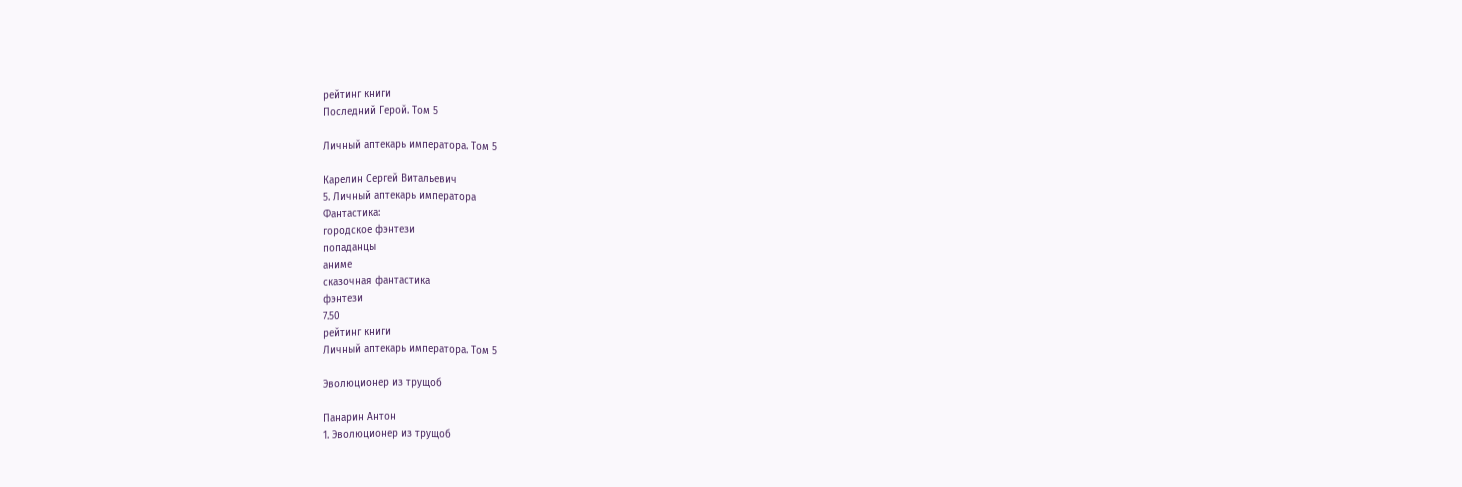рейтинг книги
Последний Герой. Том 5

Личный аптекарь императора. Том 5

Карелин Сергей Витальевич
5. Личный аптекарь императора
Фантастика:
городское фэнтези
попаданцы
аниме
сказочная фантастика
фэнтези
7.50
рейтинг книги
Личный аптекарь императора. Том 5

Эволюционер из трущоб

Панарин Антон
1. Эволюционер из трущоб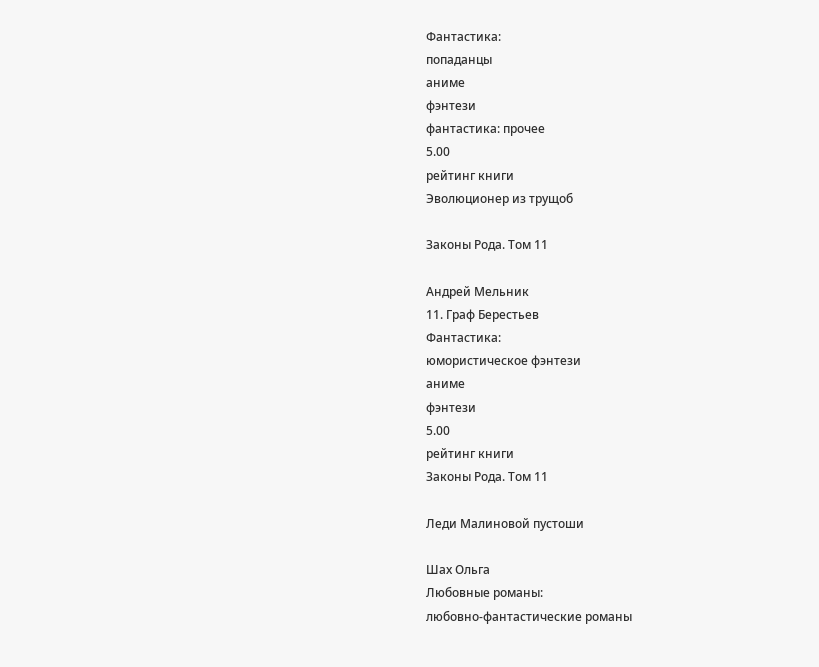Фантастика:
попаданцы
аниме
фэнтези
фантастика: прочее
5.00
рейтинг книги
Эволюционер из трущоб

Законы Рода. Том 11

Андрей Мельник
11. Граф Берестьев
Фантастика:
юмористическое фэнтези
аниме
фэнтези
5.00
рейтинг книги
Законы Рода. Том 11

Леди Малиновой пустоши

Шах Ольга
Любовные романы:
любовно-фантастические романы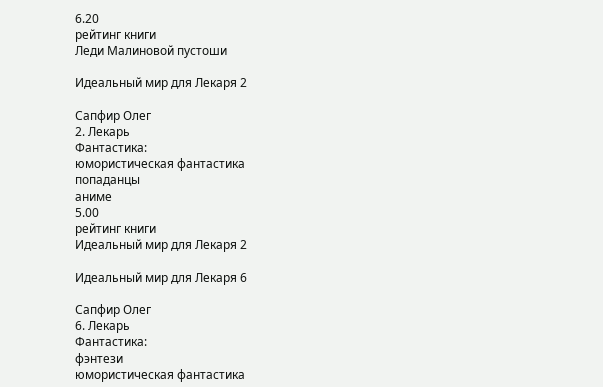6.20
рейтинг книги
Леди Малиновой пустоши

Идеальный мир для Лекаря 2

Сапфир Олег
2. Лекарь
Фантастика:
юмористическая фантастика
попаданцы
аниме
5.00
рейтинг книги
Идеальный мир для Лекаря 2

Идеальный мир для Лекаря 6

Сапфир Олег
6. Лекарь
Фантастика:
фэнтези
юмористическая фантастика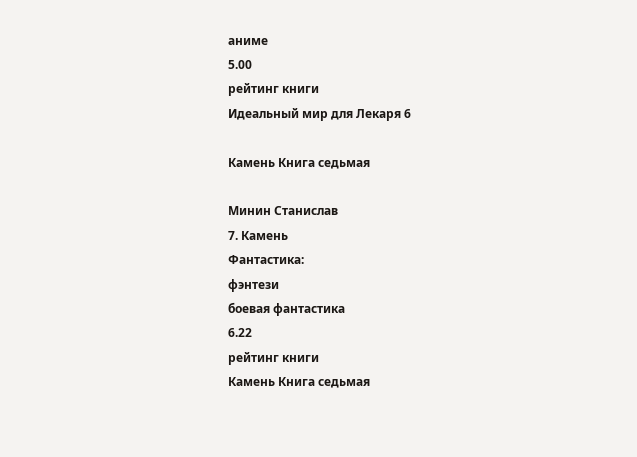аниме
5.00
рейтинг книги
Идеальный мир для Лекаря 6

Камень Книга седьмая

Минин Станислав
7. Камень
Фантастика:
фэнтези
боевая фантастика
6.22
рейтинг книги
Камень Книга седьмая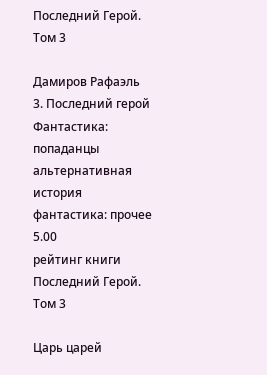Последний Герой. Том 3

Дамиров Рафаэль
3. Последний герой
Фантастика:
попаданцы
альтернативная история
фантастика: прочее
5.00
рейтинг книги
Последний Герой. Том 3

Царь царей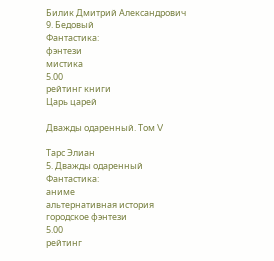Билик Дмитрий Александрович
9. Бедовый
Фантастика:
фэнтези
мистика
5.00
рейтинг книги
Царь царей

Дважды одаренный. Том V

Тарс Элиан
5. Дважды одаренный
Фантастика:
аниме
альтернативная история
городское фэнтези
5.00
рейтинг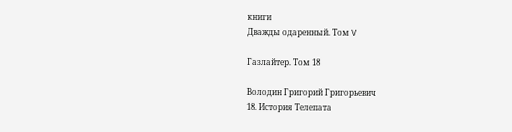книги
Дважды одаренный. Том V

Газлайтер. Том 18

Володин Григорий Григорьевич
18. История Телепата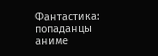Фантастика:
попаданцы
аниме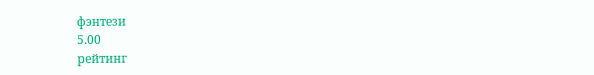фэнтези
5.00
рейтинг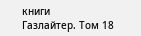книги
Газлайтер. Том 18